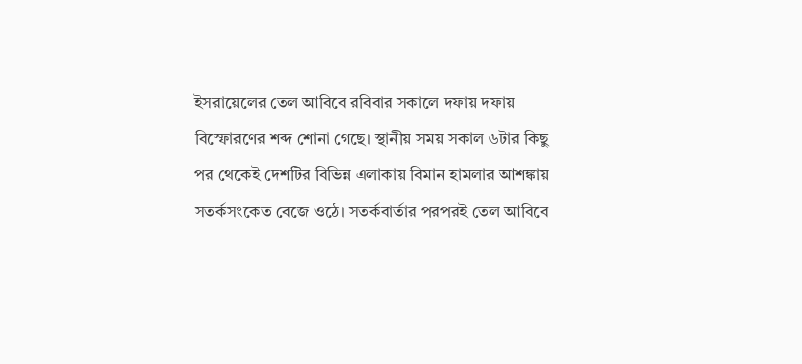ইসরায়েলের তেল আবিবে রবিবার সকালে দফায় দফায় বিস্ফোরণের শব্দ শোনা গেছে। স্থানীয় সময় সকাল ৬টার কিছু পর থেকেই দেশটির বিভিন্ন এলাকায় বিমান হামলার আশঙ্কায় সতর্কসংকেত বেজে ওঠে। সতর্কবার্তার পরপরই তেল আবিবে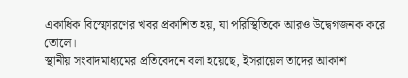একাধিক বিস্ফোরণের খবর প্রকাশিত হয়, যা পরিস্থিতিকে আরও উদ্বেগজনক করে তোলে।
স্থানীয় সংবাদমাধ্যমের প্রতিবেদনে বলা হয়েছে, ইসরায়েল তাদের আকাশ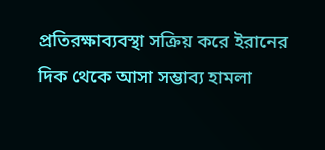প্রতিরক্ষাব্যবস্থা সক্রিয় করে ইরানের দিক থেকে আসা সম্ভাব্য হামলা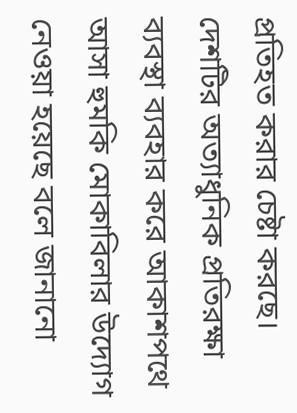প্রতিহত করার চেষ্টা করছে। দেশটির অত্যাধুনিক প্রতিরক্ষা ব্যবস্থা ব্যবহার করে আকাশপথে আসা হুমকি মোকাবিলার উদ্যোগ নেওয়া হয়েছে বলে জানানো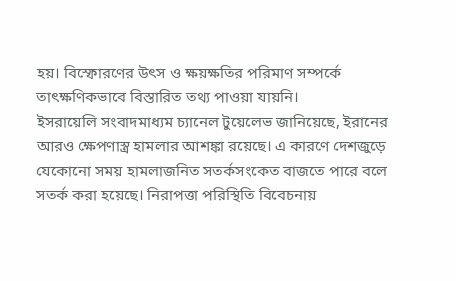হয়। বিস্ফোরণের উৎস ও ক্ষয়ক্ষতির পরিমাণ সম্পর্কে তাৎক্ষণিকভাবে বিস্তারিত তথ্য পাওয়া যায়নি।
ইসরায়েলি সংবাদমাধ্যম চ্যানেল টুয়েলেভ জানিয়েছে, ইরানের আরও ক্ষেপণাস্ত্র হামলার আশঙ্কা রয়েছে। এ কারণে দেশজুড়ে যেকোনো সময় হামলাজনিত সতর্কসংকেত বাজতে পারে বলে সতর্ক করা হয়েছে। নিরাপত্তা পরিস্থিতি বিবেচনায়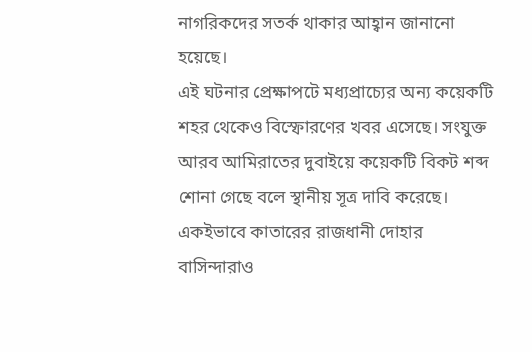নাগরিকদের সতর্ক থাকার আহ্বান জানানো হয়েছে।
এই ঘটনার প্রেক্ষাপটে মধ্যপ্রাচ্যের অন্য কয়েকটি শহর থেকেও বিস্ফোরণের খবর এসেছে। সংযুক্ত আরব আমিরাতের দুবাইয়ে কয়েকটি বিকট শব্দ শোনা গেছে বলে স্থানীয় সূত্র দাবি করেছে। একইভাবে কাতারের রাজধানী দোহার বাসিন্দারাও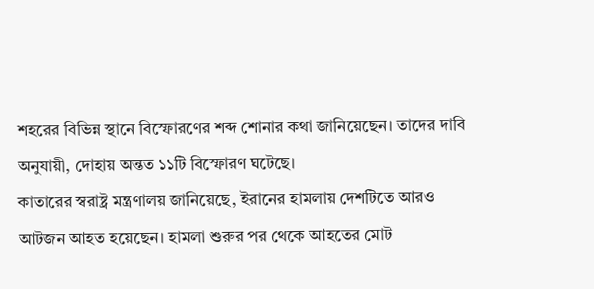শহরের বিভিন্ন স্থানে বিস্ফোরণের শব্দ শোনার কথা জানিয়েছেন। তাদের দাবি অনুযায়ী, দোহায় অন্তত ১১টি বিস্ফোরণ ঘটেছে।
কাতারের স্বরাষ্ট্র মন্ত্রণালয় জানিয়েছে, ইরানের হামলায় দেশটিতে আরও আটজন আহত হয়েছেন। হামলা শুরুর পর থেকে আহতের মোট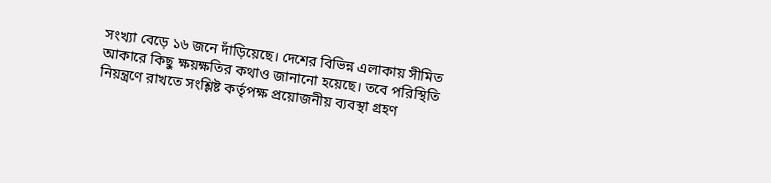সংখ্যা বেড়ে ১৬ জনে দাঁড়িয়েছে। দেশের বিভিন্ন এলাকায় সীমিত আকারে কিছু ক্ষয়ক্ষতির কথাও জানানো হয়েছে। তবে পরিস্থিতি নিয়ন্ত্রণে রাখতে সংশ্লিষ্ট কর্তৃপক্ষ প্রয়োজনীয় ব্যবস্থা গ্রহণ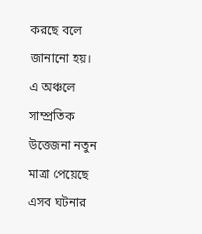করছে বলে জানানো হয়।
এ অঞ্চলে সাম্প্রতিক উত্তেজনা নতুন মাত্রা পেয়েছে এসব ঘটনার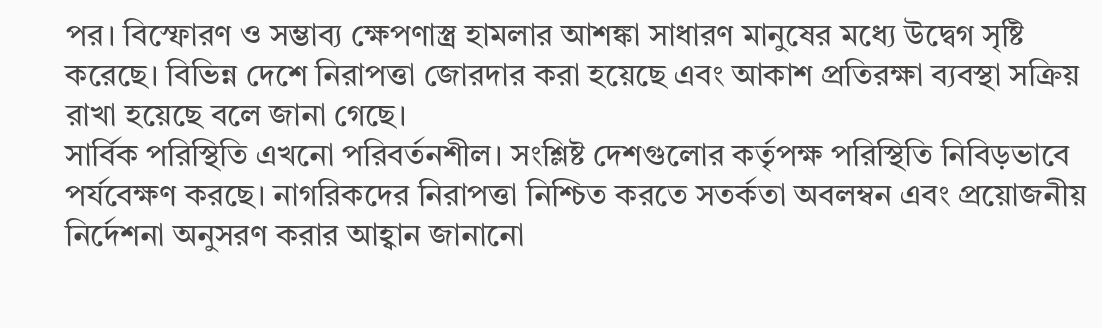পর। বিস্ফোরণ ও সম্ভাব্য ক্ষেপণাস্ত্র হামলার আশঙ্কা সাধারণ মানুষের মধ্যে উদ্বেগ সৃষ্টি করেছে। বিভিন্ন দেশে নিরাপত্তা জোরদার করা হয়েছে এবং আকাশ প্রতিরক্ষা ব্যবস্থা সক্রিয় রাখা হয়েছে বলে জানা গেছে।
সার্বিক পরিস্থিতি এখনো পরিবর্তনশীল। সংশ্লিষ্ট দেশগুলোর কর্তৃপক্ষ পরিস্থিতি নিবিড়ভাবে পর্যবেক্ষণ করছে। নাগরিকদের নিরাপত্তা নিশ্চিত করতে সতর্কতা অবলম্বন এবং প্রয়োজনীয় নির্দেশনা অনুসরণ করার আহ্বান জানানো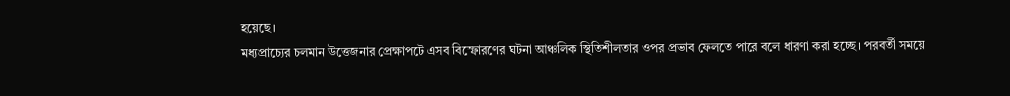হয়েছে।
মধ্যপ্রাচ্যের চলমান উত্তেজনার প্রেক্ষাপটে এসব বিস্ফোরণের ঘটনা আঞ্চলিক স্থিতিশীলতার ওপর প্রভাব ফেলতে পারে বলে ধারণা করা হচ্ছে। পরবর্তী সময়ে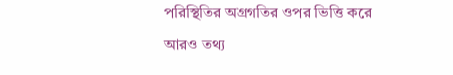পরিস্থিতির অগ্রগতির ওপর ভিত্তি করে আরও তথ্য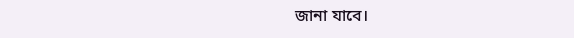জানা যাবে।